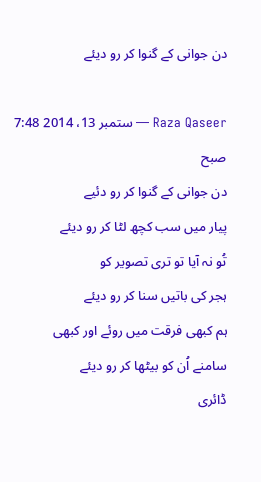دن جوانی کے گنوا کر رو دیئے

Raza Qaseer — ستمبر 13، 2014 7:48 صبح
دن جوانی کے گنوا کر رو دئیے
پیار میں سب کچھ لٹا کر رو دیئے
تُو نہ آیا تو تری تصویر کو
ہجر کی باتیں سنا کر رو دیئے
ہم کبھی فرقت میں روئے اور کبھی
سامنے اُن کو بیٹھا کر رو دیئے
ڈائری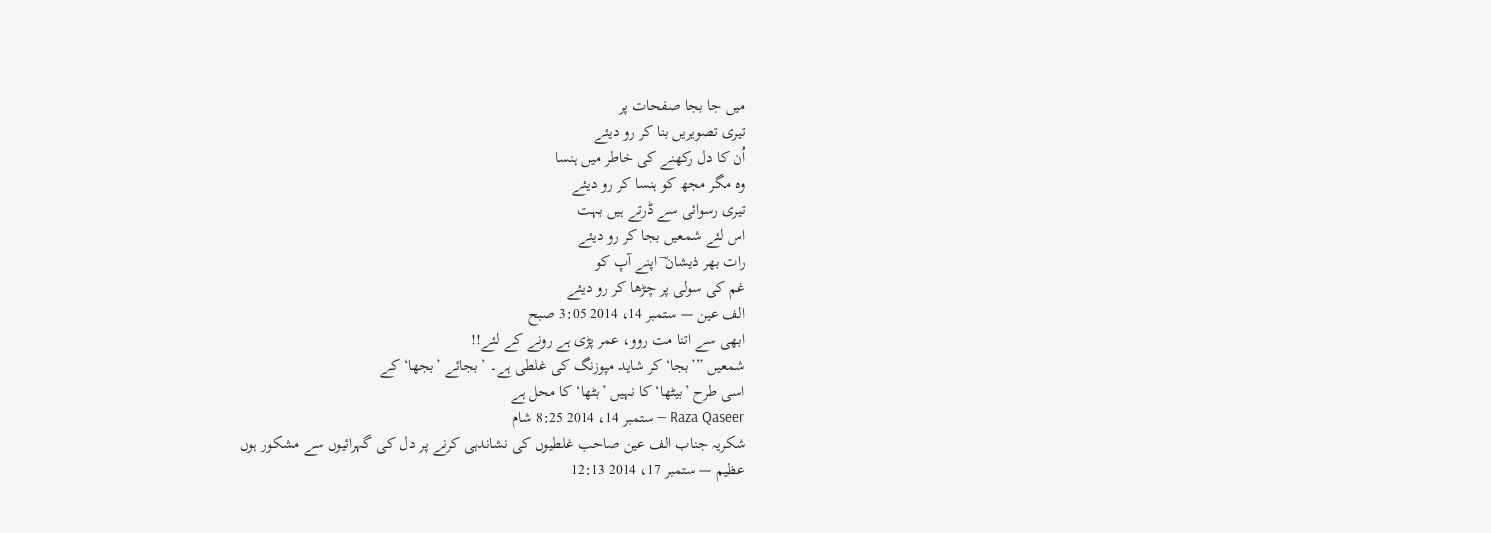میں جا بجا صفحات پر
تیری تصویریں بنا کر رو دیئے
اُن کا دل رکھنے کی خاطر میں ہنسا
وہ مگر مجھ کو ہنسا کر رو دیئے
تیری رسوائی سے ڈرتے ہیں بہت
اس لئے شمعیں بجا کر رو دیئے
رات بھر ذیشان ؔ اپنے آپ کو
غم کی سولی پر چڑھا کر رو دیئے
الف عین — ستمبر 14، 2014 3:05 صبح
ابھی سے اتنا مت روو، عمر پڑی ہے رونے کے لئے!!
شمعیں ”’بجا‘ کر شاید مپوزنگ کی غلطی ہے۔ ’بجائے ’بجھا‘ کے
اسی طرح ’بیٹھا‘ کا نہیں ’بٹھا‘ کا محل ہے
Raza Qaseer — ستمبر 14، 2014 8:25 شام
شکریہ جناب الف عین صاحب غلطیوں کی نشاندہی کرنے پر دل کی گہرائیوں سے مشکور ہوں
عظیم — ستمبر 17، 2014 12:13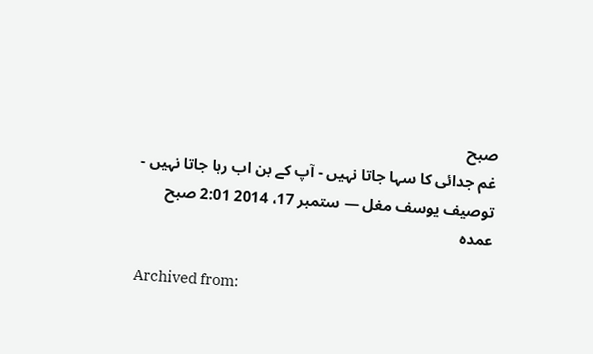صبح
غم جدائی کا سہا جاتا نہیں - آپ کے بن اب رہا جاتا نہیں -
توصیف یوسف مغل — ستمبر 17، 2014 2:01 صبح
عمدہ

Archived from: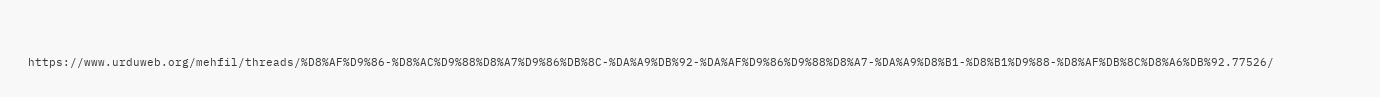https://www.urduweb.org/mehfil/threads/%D8%AF%D9%86-%D8%AC%D9%88%D8%A7%D9%86%DB%8C-%DA%A9%DB%92-%DA%AF%D9%86%D9%88%D8%A7-%DA%A9%D8%B1-%D8%B1%D9%88-%D8%AF%DB%8C%D8%A6%DB%92.77526/